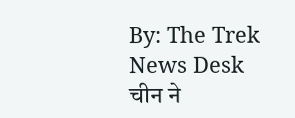By: The Trek News Desk
चीन ने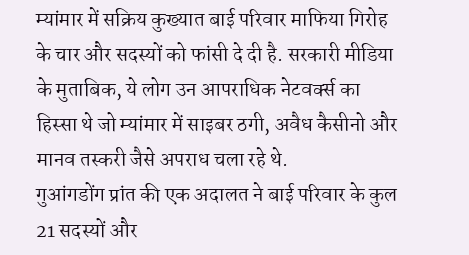म्यांमार में सक्रिय कुख्यात बाई परिवार माफिया गिरोह के चार और सदस्यों को फांसी दे दी है. सरकारी मीडिया के मुताबिक, ये लोग उन आपराधिक नेटवर्क्स का हिस्सा थे जो म्यांमार में साइबर ठगी, अवैध कैसीनो और मानव तस्करी जैसे अपराध चला रहे थे.
गुआंगडोंग प्रांत की एक अदालत ने बाई परिवार के कुल 21 सदस्यों और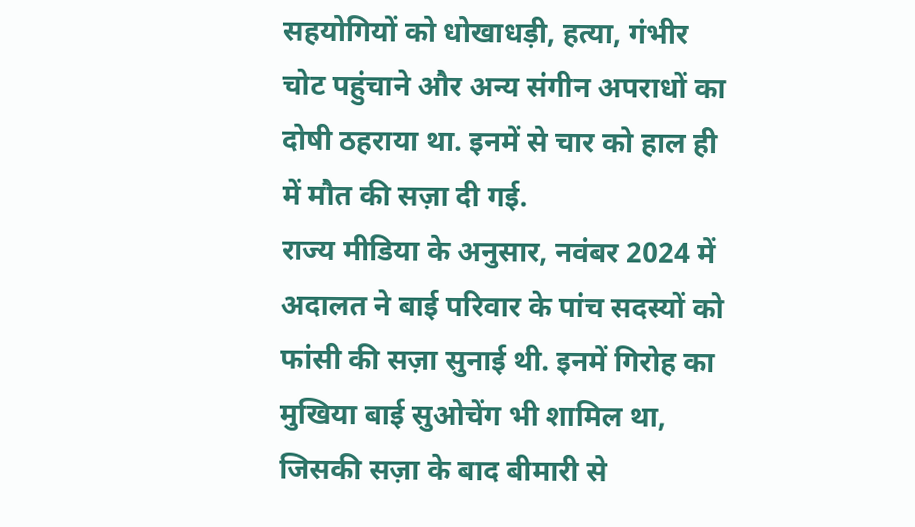सहयोगियों को धोखाधड़ी, हत्या, गंभीर चोट पहुंचाने और अन्य संगीन अपराधों का दोषी ठहराया था. इनमें से चार को हाल ही में मौत की सज़ा दी गई.
राज्य मीडिया के अनुसार, नवंबर 2024 में अदालत ने बाई परिवार के पांच सदस्यों को फांसी की सज़ा सुनाई थी. इनमें गिरोह का मुखिया बाई सुओचेंग भी शामिल था, जिसकी सज़ा के बाद बीमारी से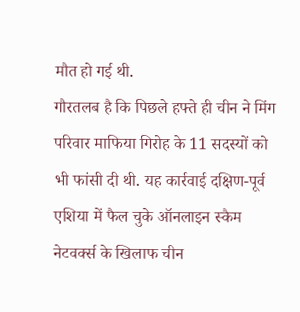मौत हो गई थी.
गौरतलब है कि पिछले हफ्ते ही चीन ने मिंग परिवार माफिया गिरोह के 11 सदस्यों को भी फांसी दी थी. यह कार्रवाई दक्षिण-पूर्व एशिया में फैल चुके ऑनलाइन स्कैम नेटवर्क्स के खिलाफ चीन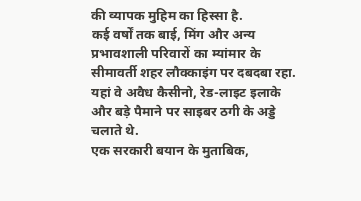की व्यापक मुहिम का हिस्सा है.
कई वर्षों तक बाई, मिंग और अन्य प्रभावशाली परिवारों का म्यांमार के सीमावर्ती शहर लौक्काइंग पर दबदबा रहा. यहां वे अवैध कैसीनो, रेड-लाइट इलाके और बड़े पैमाने पर साइबर ठगी के अड्डे चलाते थे.
एक सरकारी बयान के मुताबिक,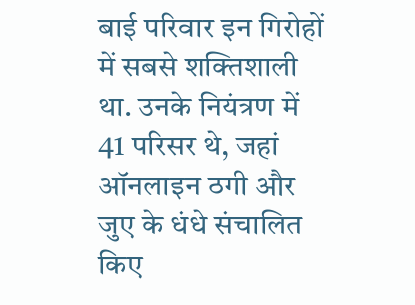बाई परिवार इन गिरोहों में सबसे शक्तिशाली था. उनके नियंत्रण में 41 परिसर थे, जहां ऑनलाइन ठगी और जुए के धंधे संचालित किए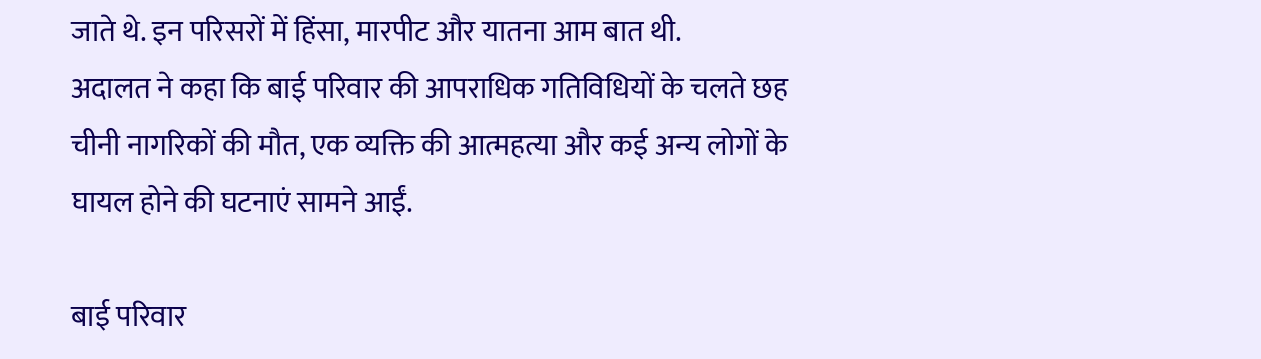जाते थे. इन परिसरों में हिंसा, मारपीट और यातना आम बात थी.
अदालत ने कहा कि बाई परिवार की आपराधिक गतिविधियों के चलते छह चीनी नागरिकों की मौत, एक व्यक्ति की आत्महत्या और कई अन्य लोगों के घायल होने की घटनाएं सामने आईं.

बाई परिवार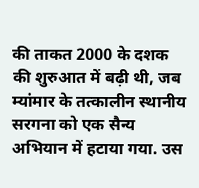की ताकत 2000 के दशक की शुरुआत में बढ़ी थी, जब म्यांमार के तत्कालीन स्थानीय सरगना को एक सैन्य अभियान में हटाया गया. उस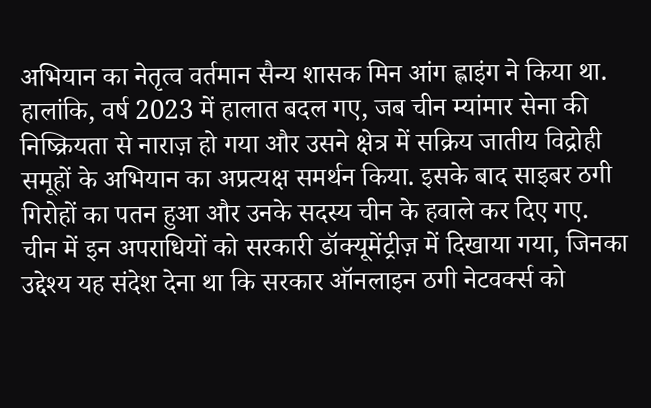अभियान का नेतृत्व वर्तमान सैन्य शासक मिन आंग ह्लाइंग ने किया था.
हालांकि, वर्ष 2023 में हालात बदल गए, जब चीन म्यांमार सेना की निष्क्रियता से नाराज़ हो गया और उसने क्षेत्र में सक्रिय जातीय विद्रोही समूहों के अभियान का अप्रत्यक्ष समर्थन किया. इसके बाद साइबर ठगी गिरोहों का पतन हुआ और उनके सदस्य चीन के हवाले कर दिए गए.
चीन में इन अपराधियों को सरकारी डॉक्यूमेंट्रीज़ में दिखाया गया, जिनका उद्देश्य यह संदेश देना था कि सरकार ऑनलाइन ठगी नेटवर्क्स को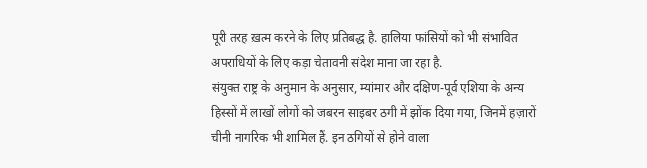पूरी तरह ख़त्म करने के लिए प्रतिबद्ध है. हालिया फांसियों को भी संभावित अपराधियों के लिए कड़ा चेतावनी संदेश माना जा रहा है.
संयुक्त राष्ट्र के अनुमान के अनुसार, म्यांमार और दक्षिण-पूर्व एशिया के अन्य हिस्सों में लाखों लोगों को जबरन साइबर ठगी में झोंक दिया गया, जिनमें हज़ारों चीनी नागरिक भी शामिल हैं. इन ठगियों से होने वाला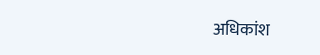अधिकांश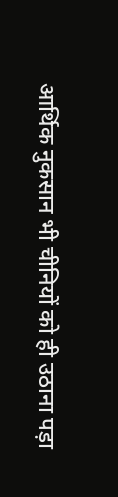आर्थिक नुकसान भी चीनियों को ही उठाना पड़ा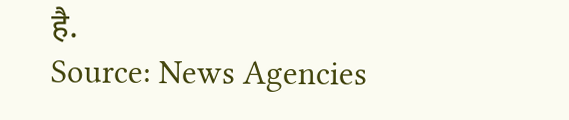है.
Source: News Agencies